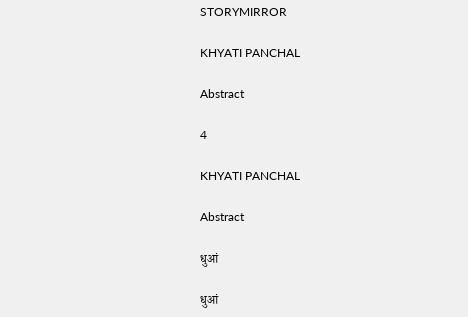STORYMIRROR

KHYATI PANCHAL

Abstract

4

KHYATI PANCHAL

Abstract

धुआं

धुआं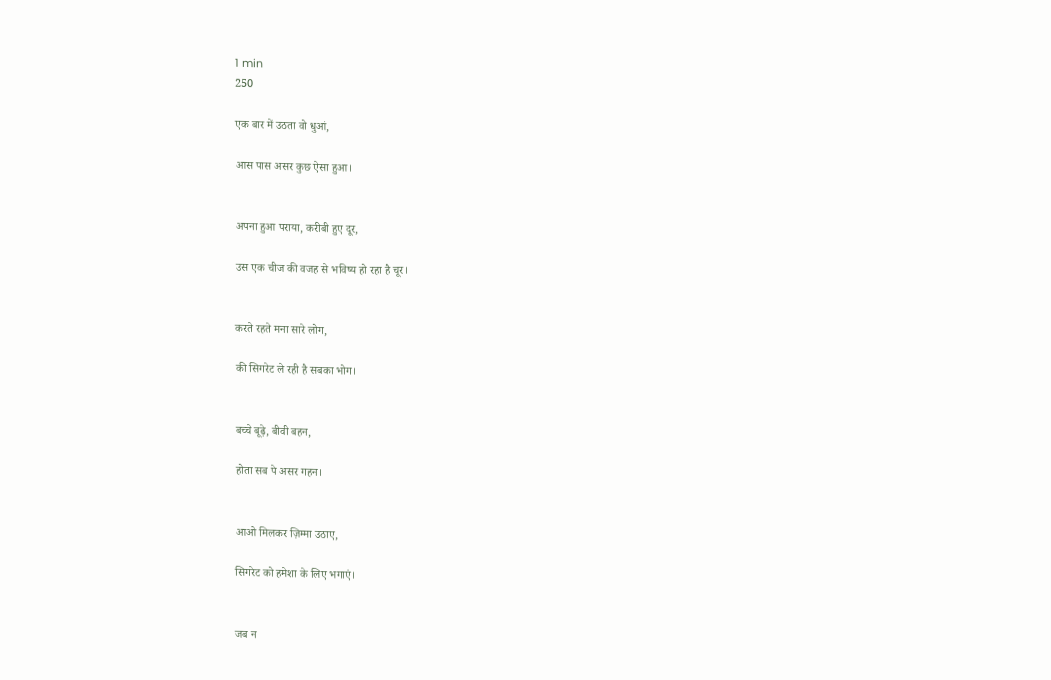1 min
250

एक बार में उठता वो धुआं,

आस पास असर कुछ ऐसा हुआ।


अपना हुआ पराया, करीबी हुए दूर,

उस एक चीज की वजह से भविष्य हो रहा है चूर।


करते रहते मना सारे लोग,

की सिगरेट ले रही है सबका भोग।


बच्चे बूढ़े, बीवी बहन,

होता सब पे असर गहन।


आओ मिलकर ज़िम्मा उठाए,

सिगरेट को हमेशा के लिए भगाएं।


जब न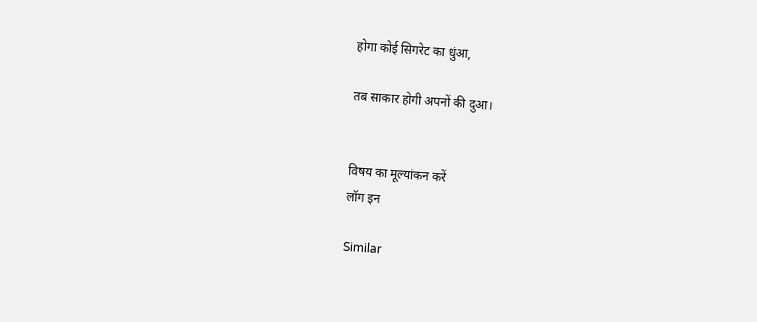होगा कोई सिगरेट का धुंआ,

तब साकार होगी अपनों की दुआ।


विषय का मूल्यांकन करें
लॉग इन

Similar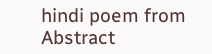hindi poem from Abstract